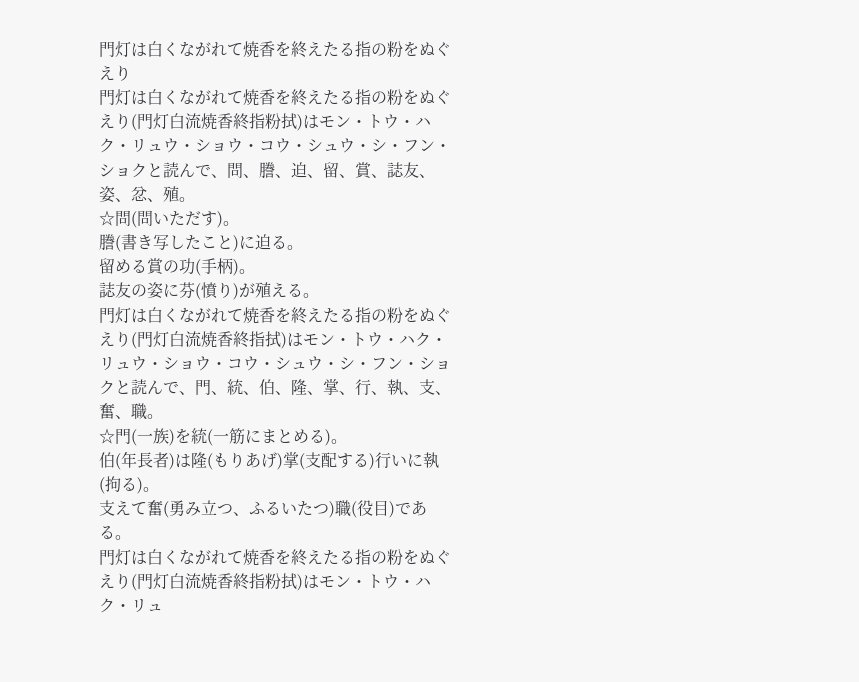門灯は白くながれて焼香を終えたる指の粉をぬぐえり
門灯は白くながれて焼香を終えたる指の粉をぬぐえり(門灯白流焼香終指粉拭)はモン・トウ・ハク・リュウ・ショウ・コウ・シュウ・シ・フン・ショクと読んで、問、謄、迫、留、賞、誌友、姿、忿、殖。
☆問(問いただす)。
謄(書き写したこと)に迫る。
留める賞の功(手柄)。
誌友の姿に芬(憤り)が殖える。
門灯は白くながれて焼香を終えたる指の粉をぬぐえり(門灯白流焼香終指拭)はモン・トウ・ハク・リュウ・ショウ・コウ・シュウ・シ・フン・ショクと読んで、門、統、伯、隆、掌、行、執、支、奮、職。
☆門(一族)を統(一筋にまとめる)。
伯(年長者)は隆(もりあげ)掌(支配する)行いに執(拘る)。
支えて奮(勇み立つ、ふるいたつ)職(役目)である。
門灯は白くながれて焼香を終えたる指の粉をぬぐえり(門灯白流焼香終指粉拭)はモン・トウ・ハク・リュ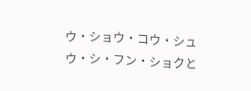ウ・ショウ・コウ・シュウ・シ・フン・ショクと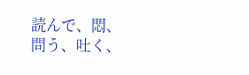読んで、悶、問う、吐く、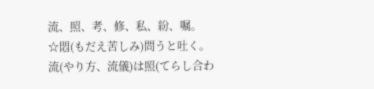流、照、考、修、私、紛、嘱。
☆悶(もだえ苦しみ)問うと吐く。
流(やり方、流儀)は照(てらし合わ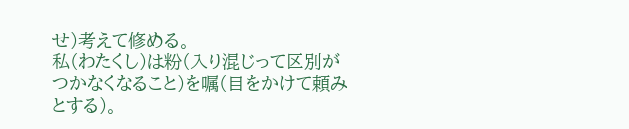せ)考えて修める。
私(わたくし)は粉(入り混じって区別がつかなくなること)を嘱(目をかけて頼みとする)。